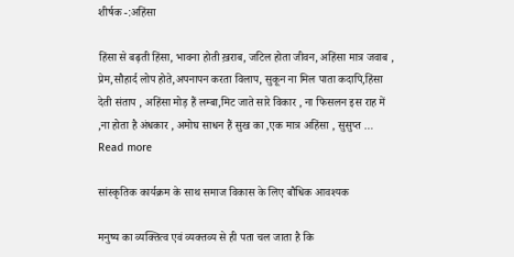शीर्षक -:अहिंसा

हिंसा से बढ़ती हिंसा, भावना होती ख़राब, जटिल होता जीवन, अहिंसा मात्र जवाब , प्रेम,सौहार्द लोप होते,अपनापन करता विलाप, सुकून ना मिल पाता कदापि,हिंसा देती संताप , अहिंसा मोड़ हैं लम्बा,मिट जाते सारे विकार , ना फिसलन इस राह में ,ना होता है अंधकार , अमोघ साधन हैं सुख का ,एक मात्र अहिंसा , सुसुप्त … Read more

सांस्कृतिक कार्यक्रम के साथ समाज विकास के लिए बौधिक आवश्यक

मनुष्य का व्यक्तित्व एवं व्यक्तव्य से ही पता चल जाता है कि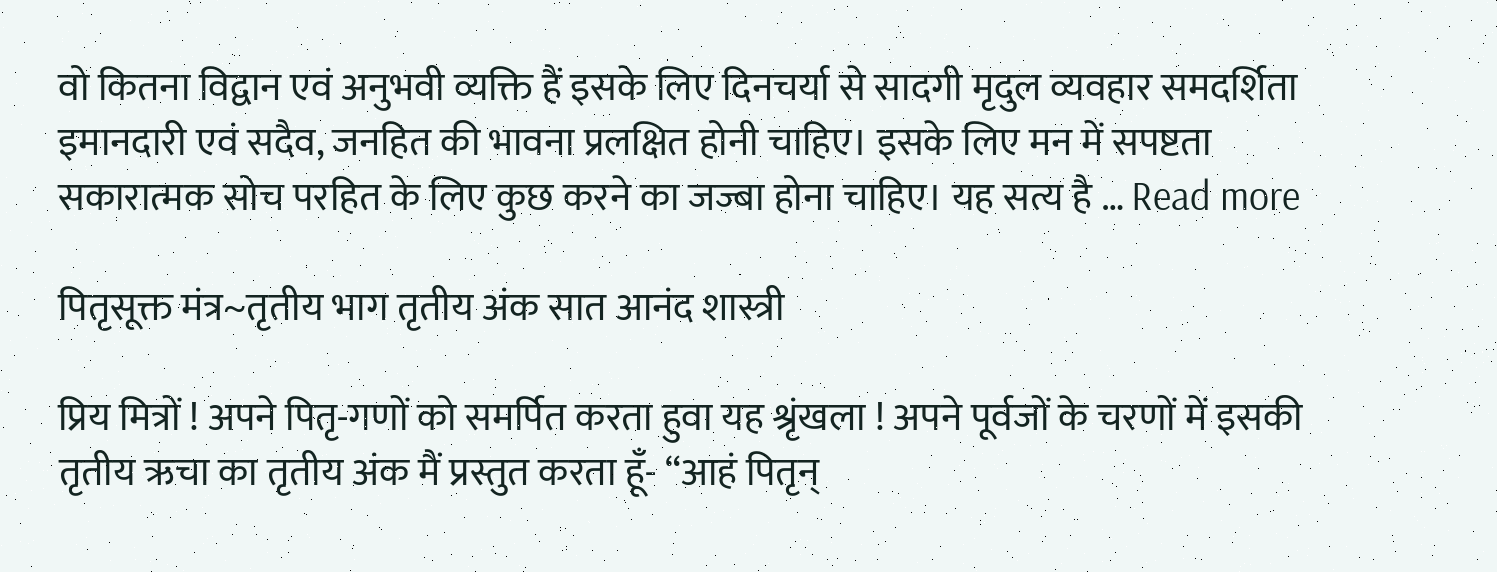वो कितना विद्वान एवं अनुभवी व्यक्ति हैं इसके लिए दिनचर्या से सादगी मृदुल व्यवहार समदर्शिता इमानदारी एवं सदैव, जनहित की भावना प्रलक्षित होनी चाहिए। इसके लिए मन में सपष्टता सकारात्मक सोच परहित के लिए कुछ करने का जज्बा होना चाहिए। यह सत्य है … Read more

पितृसूक्त मंत्र~तृतीय भाग तृतीय अंक सात आनंद शास्त्री

प्रिय मित्रों ! अपने पितृ-गणों को समर्पित करता हुवा यह श्रृंखला ! अपने पूर्वजों के चरणों में इसकी तृतीय ऋचा का तृतीय अंक मैं प्रस्तुत करता हूँ- “आहं पितृन्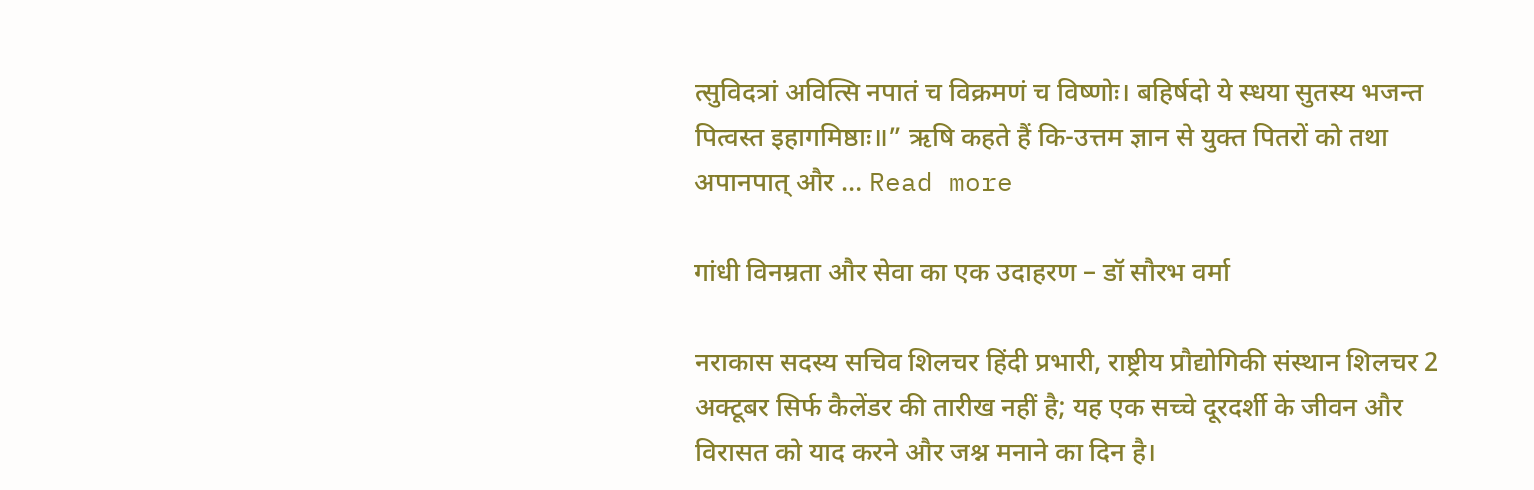त्सुविदत्रां अवित्सि नपातं च विक्रमणं च विष्णोः। बहिर्षदो ये स्धया सुतस्य भजन्त पित्वस्त इहागमिष्ठाः॥” ऋषि कहते हैं कि-उत्तम ज्ञान से युक्त पितरों को तथा अपानपात् और … Read more

गांधी विनम्रता और सेवा का एक उदाहरण – डॉ सौरभ वर्मा

नराकास सदस्य सचिव शिलचर हिंदी प्रभारी, राष्ट्रीय प्रौद्योगिकी संस्थान शिलचर 2 अक्टूबर सिर्फ कैलेंडर की तारीख नहीं है; यह एक सच्चे दूरदर्शी के जीवन और विरासत को याद करने और जश्न मनाने का दिन है।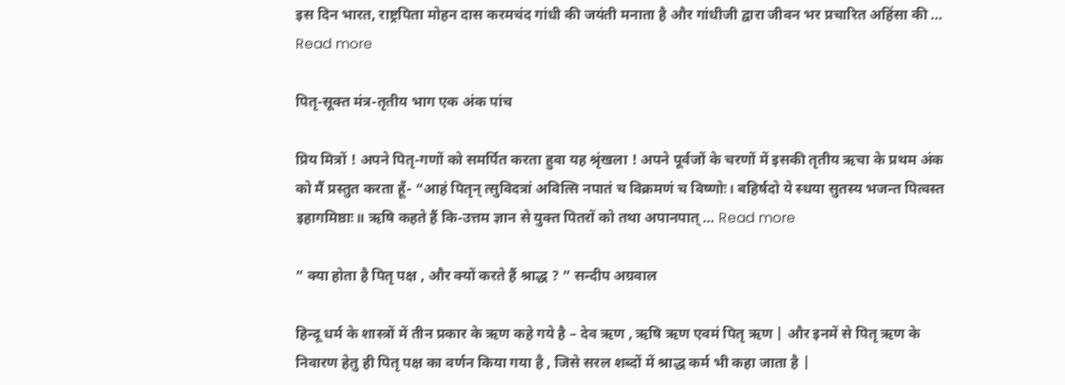इस दिन भारत, राष्ट्रपिता मोहन दास करमचंद गांधी की जयंती मनाता है और गांधीजी द्वारा जीवन भर प्रचारित अहिंसा की … Read more

पितृ-सूक्त मंत्र-तृतीय भाग एक अंक पांच

प्रिय मित्रों ! अपने पितृ-गणों को समर्पित करता हुवा यह श्रृंखला ! अपने पूर्वजों के चरणों में इसकी तृतीय ऋचा के प्रथम अंक  को मैं प्रस्तुत करता हूँ- “आहं पितृन् त्सुविदत्रां अवित्सि नपातं च विक्रमणं च विष्णोः। बहिर्षदो ये स्धया सुतस्य भजन्त पित्वस्त इहागमिष्ठाः॥ ऋषि कहते हैं कि-उत्तम ज्ञान से युक्त पितरों को तथा अपानपात् … Read more

” क्या होता है पितृ पक्ष , और क्यों करते हैं श्राद्ध ? ” सन्दीप अग्रवाल

हिन्दू धर्म के शास्त्रों में तीन प्रकार के ऋण कहे गये है – देव ऋण , ऋषि ऋण एवमं पितृ ऋण | और इनमें से पितृ ऋण के निवारण हेतु ही पितृ पक्ष का वर्णन किया गया है , जिसे सरल शब्दों में श्राद्ध कर्म भी कहा जाता है |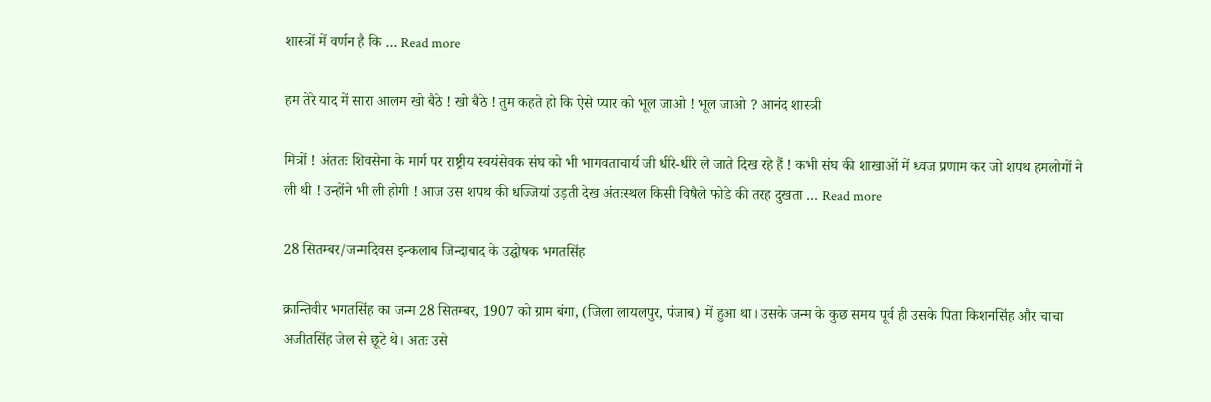शास्त्रों में वर्णन है कि … Read more

हम तेरे याद में सारा आलम खो बैठे ! खो बैठे ! तुम कहते हो कि ऐसे प्यार को भूल जाओ ! भूल जाओ ? आनंद शास्त्री

मित्रों ! अंततः शिवसेना के मार्ग पर राष्ट्रीय स्वयंसेवक संघ को भी भागवताचार्य जी धीरे-धीरे ले जाते दिख रहे हैं ! कभी संघ की शाखाओं में ध्वज प्रणाम कर जो शपथ हमलोगों ने ली थी ! उन्होंने भी ली होगी ! आज उस शपथ की धज्जियां उड़ती देख अंतःस्थल किसी विषैले फोडे की तरह दुखता … Read more

28 सितम्बर/जन्मदिवस इन्कलाब जिन्दाबाद के उद्घोषक भगतसिंह

क्रान्तिवीर भगतसिंह का जन्म 28 सितम्बर, 1907 को ग्राम बंगा, (जिला लायलपुर, पंजाब) में हुआ था। उसके जन्म के कुछ समय पूर्व ही उसके पिता किशनसिंह और चाचा अजीतसिंह जेल से छूटे थे। अतः उसे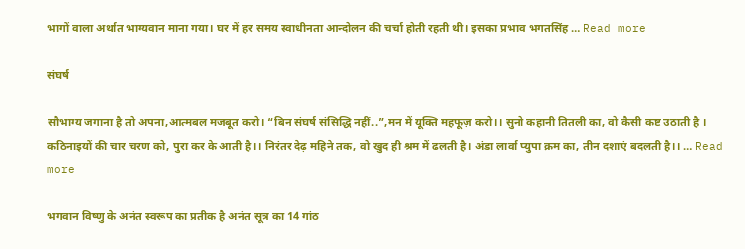भागों वाला अर्थात भाग्यवान माना गया। घर में हर समय स्वाधीनता आन्दोलन की चर्चा होती रहती थी। इसका प्रभाव भगतसिंह … Read more

संघर्ष

सौभाग्य जगाना है तो अपना,आत्मबल मजबूत करो। “बिन संघर्ष संसिद्धि नहीं..”,मन में यूक्ति महफूज़ करो।। सुनो कहानी तितली का, वो कैसी कष्ट उठाती है । कठिनाइयों की चार चरण को, पुरा कर के आती है।। निरंतर देढ़ महिने तक, वो खुद ही श्रम में ढलती है। अंडा लार्वा प्युपा क्रम का, तीन दशाएं बदलती है।। … Read more

भगवान विष्णु के अनंत स्वरूप का प्रतीक है अनंत सूत्र का 14 गांठ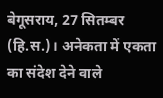बेगूसराय, 27 सितम्बर (हि.स.)। अनेकता में एकता का संदेश देने वाले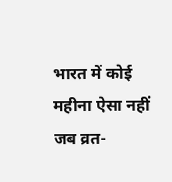भारत में कोई महीना ऐसा नहीं जब व्रत-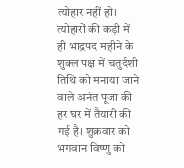त्योहार नहीं हो। त्योहारों की कड़ी में ही भाद्रपद महीने के शुक्ल पक्ष में चतुर्दशी तिथि को मनाया जाने वाले अनंत पूजा की हर घर में तैयारी की गई है। शुक्रवार को भगवान विष्णु को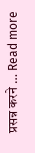प्रसन्न करने … Read more